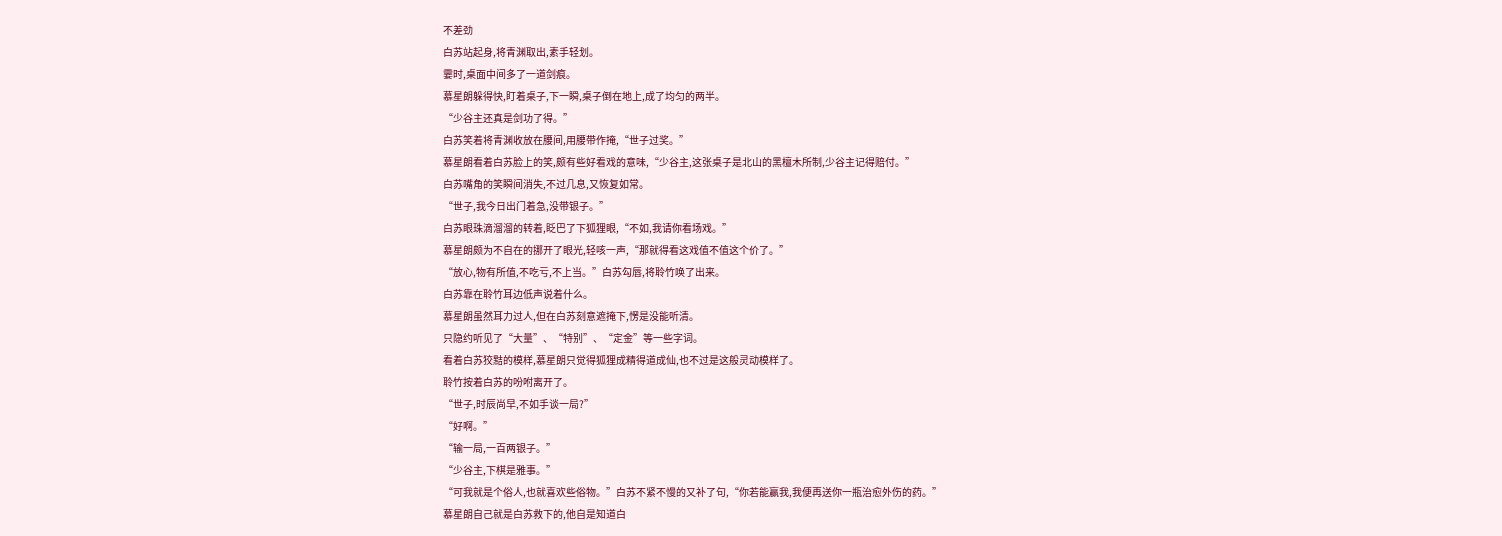不差劲
白苏站起身,将青渊取出,素手轻划。
霎时,桌面中间多了一道剑痕。
慕星朗躲得快,盯着桌子,下一瞬,桌子倒在地上,成了均匀的两半。
“少谷主还真是剑功了得。”
白苏笑着将青渊收放在腰间,用腰带作掩,“世子过奖。”
慕星朗看着白苏脸上的笑,颇有些好看戏的意味,“少谷主,这张桌子是北山的黑檀木所制,少谷主记得赔付。”
白苏嘴角的笑瞬间消失,不过几息,又恢复如常。
“世子,我今日出门着急,没带银子。”
白苏眼珠滴溜溜的转着,眨巴了下狐狸眼,“不如,我请你看场戏。”
慕星朗颇为不自在的挪开了眼光,轻咳一声,“那就得看这戏值不值这个价了。”
“放心,物有所值,不吃亏,不上当。”白苏勾唇,将聆竹唤了出来。
白苏靠在聆竹耳边低声说着什么。
慕星朗虽然耳力过人,但在白苏刻意遮掩下,愣是没能听清。
只隐约听见了“大量”、“特别”、“定金”等一些字词。
看着白苏狡黠的模样,慕星朗只觉得狐狸成精得道成仙,也不过是这般灵动模样了。
聆竹按着白苏的吩咐离开了。
“世子,时辰尚早,不如手谈一局?”
“好啊。”
“输一局,一百两银子。”
“少谷主,下棋是雅事。”
“可我就是个俗人,也就喜欢些俗物。”白苏不紧不慢的又补了句,“你若能赢我,我便再送你一瓶治愈外伤的药。”
慕星朗自己就是白苏救下的,他自是知道白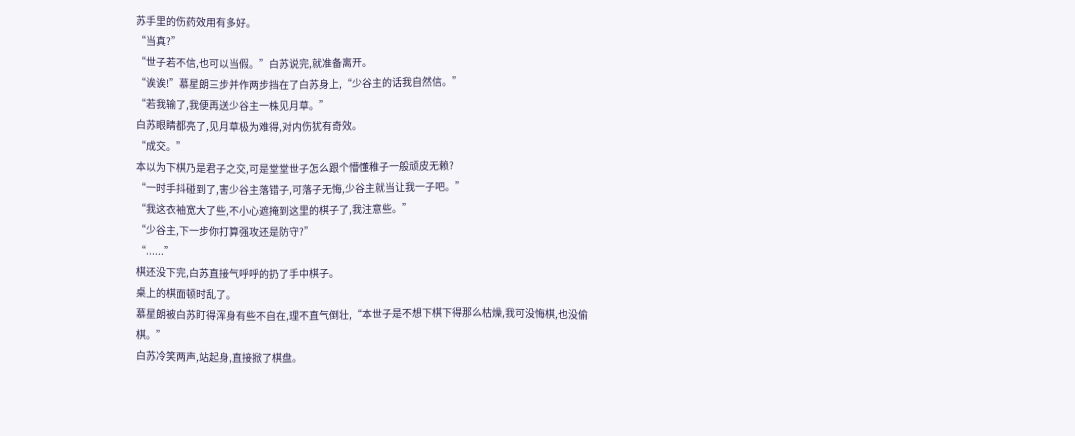苏手里的伤药效用有多好。
“当真?”
“世子若不信,也可以当假。”白苏说完,就准备离开。
“诶诶!”慕星朗三步并作两步挡在了白苏身上,“少谷主的话我自然信。”
“若我输了,我便再送少谷主一株见月草。”
白苏眼睛都亮了,见月草极为难得,对内伤犹有奇效。
“成交。”
本以为下棋乃是君子之交,可是堂堂世子怎么跟个懵懂稚子一般顽皮无赖?
“一时手抖碰到了,害少谷主落错子,可落子无悔,少谷主就当让我一子吧。”
“我这衣袖宽大了些,不小心遮掩到这里的棋子了,我注意些。”
“少谷主,下一步你打算强攻还是防守?”
“......”
棋还没下完,白苏直接气呼呼的扔了手中棋子。
桌上的棋面顿时乱了。
慕星朗被白苏盯得浑身有些不自在,理不直气倒壮,“本世子是不想下棋下得那么枯燥,我可没悔棋,也没偷棋。”
白苏冷笑两声,站起身,直接掀了棋盘。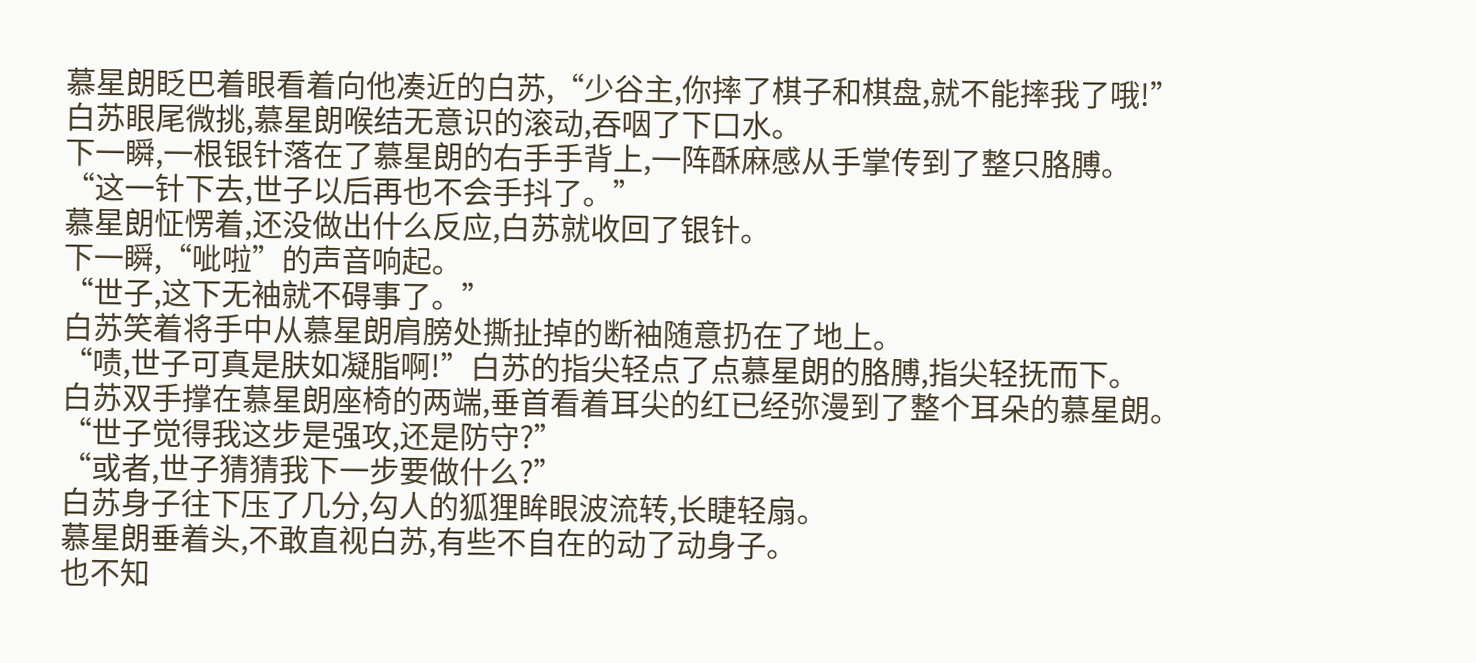慕星朗眨巴着眼看着向他凑近的白苏,“少谷主,你摔了棋子和棋盘,就不能摔我了哦!”
白苏眼尾微挑,慕星朗喉结无意识的滚动,吞咽了下口水。
下一瞬,一根银针落在了慕星朗的右手手背上,一阵酥麻感从手掌传到了整只胳膊。
“这一针下去,世子以后再也不会手抖了。”
慕星朗怔愣着,还没做出什么反应,白苏就收回了银针。
下一瞬,“呲啦”的声音响起。
“世子,这下无袖就不碍事了。”
白苏笑着将手中从慕星朗肩膀处撕扯掉的断袖随意扔在了地上。
“啧,世子可真是肤如凝脂啊!”白苏的指尖轻点了点慕星朗的胳膊,指尖轻抚而下。
白苏双手撑在慕星朗座椅的两端,垂首看着耳尖的红已经弥漫到了整个耳朵的慕星朗。
“世子觉得我这步是强攻,还是防守?”
“或者,世子猜猜我下一步要做什么?”
白苏身子往下压了几分,勾人的狐狸眸眼波流转,长睫轻扇。
慕星朗垂着头,不敢直视白苏,有些不自在的动了动身子。
也不知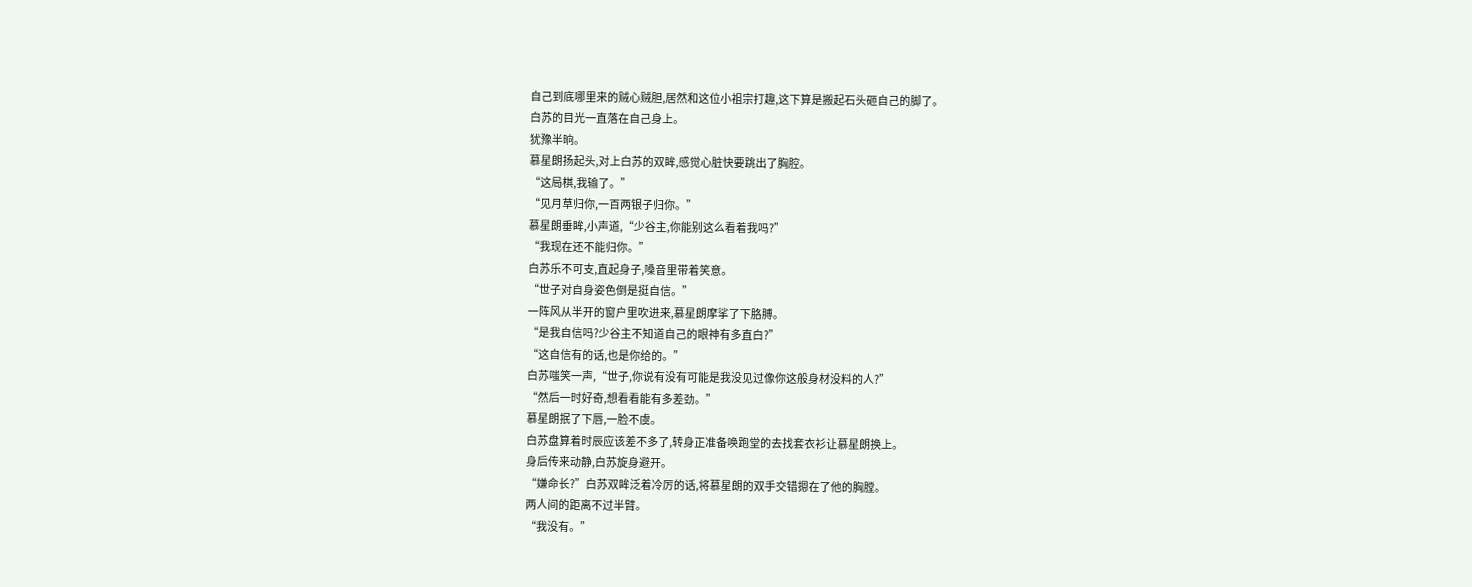自己到底哪里来的贼心贼胆,居然和这位小祖宗打趣,这下算是搬起石头砸自己的脚了。
白苏的目光一直落在自己身上。
犹豫半晌。
慕星朗扬起头,对上白苏的双眸,感觉心脏快要跳出了胸腔。
“这局棋,我输了。”
“见月草归你,一百两银子归你。”
慕星朗垂眸,小声道,“少谷主,你能别这么看着我吗?”
“我现在还不能归你。”
白苏乐不可支,直起身子,嗓音里带着笑意。
“世子对自身姿色倒是挺自信。”
一阵风从半开的窗户里吹进来,慕星朗摩挲了下胳膊。
“是我自信吗?少谷主不知道自己的眼神有多直白?”
“这自信有的话,也是你给的。”
白苏嗤笑一声,“世子,你说有没有可能是我没见过像你这般身材没料的人?”
“然后一时好奇,想看看能有多差劲。”
慕星朗抿了下唇,一脸不虞。
白苏盘算着时辰应该差不多了,转身正准备唤跑堂的去找套衣衫让慕星朗换上。
身后传来动静,白苏旋身避开。
“嫌命长?”白苏双眸泛着冷厉的话,将慕星朗的双手交错摁在了他的胸膛。
两人间的距离不过半臂。
“我没有。”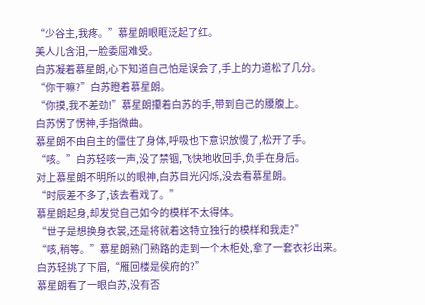“少谷主,我疼。”慕星朗眼眶泛起了红。
美人儿含泪,一脸委屈难受。
白苏凝着慕星朗,心下知道自己怕是误会了,手上的力道松了几分。
“你干嘛?”白苏瞪着慕星朗。
“你摸,我不差劲!”慕星朗攥着白苏的手,带到自己的腰腹上。
白苏愣了愣神,手指微曲。
慕星朗不由自主的僵住了身体,呼吸也下意识放慢了,松开了手。
“咳。”白苏轻咳一声,没了禁锢,飞快地收回手,负手在身后。
对上慕星朗不明所以的眼神,白苏目光闪烁,没去看慕星朗。
“时辰差不多了,该去看戏了。”
慕星朗起身,却发觉自己如今的模样不太得体。
“世子是想换身衣裳,还是将就着这特立独行的模样和我走?”
“咳,稍等。”慕星朗熟门熟路的走到一个木柜处,拿了一套衣衫出来。
白苏轻挑了下眉,“雁回楼是侯府的?”
慕星朗看了一眼白苏,没有否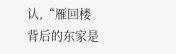认,“雁回楼背后的东家是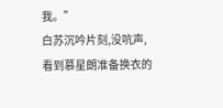我。”
白苏沉吟片刻,没吭声,看到慕星朗准备换衣的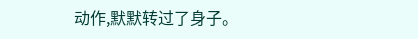动作,默默转过了身子。